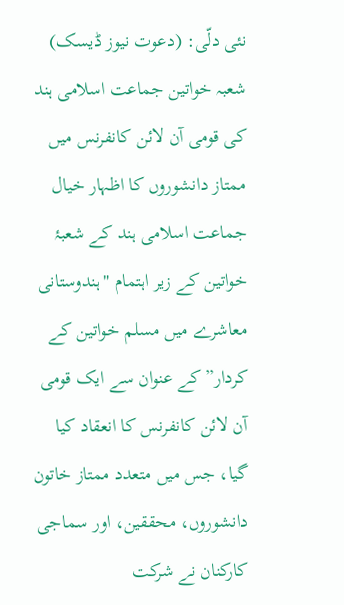نئی دلّی: (دعوت نیوز ڈیسک)
شعبہ خواتین جماعت اسلامی ہند کی قومی آن لائن کانفرنس میں ممتاز دانشوروں کا اظہار خیال
جماعت اسلامی ہند کے شعبۂ خواتین کے زیر اہتمام "ہندوستانی معاشرے میں مسلم خواتین کے کردار” کے عنوان سے ایک قومی آن لائن کانفرنس کا انعقاد کیا گیا، جس میں متعدد ممتاز خاتون دانشوروں، محققین، اور سماجی کارکنان نے شرکت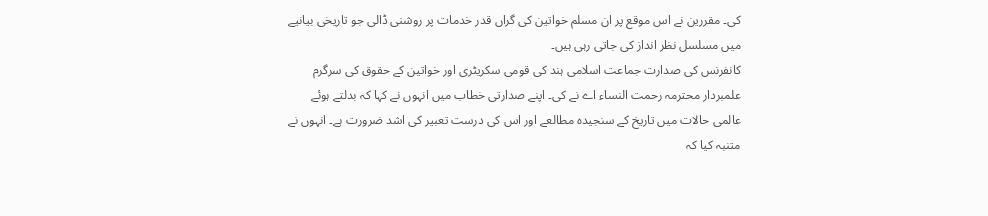کی۔ مقررین نے اس موقع پر ان مسلم خواتین کی گراں قدر خدمات پر روشنی ڈالی جو تاریخی بیانیے میں مسلسل نظر انداز کی جاتی رہی ہیں۔
کانفرنس کی صدارت جماعت اسلامی ہند کی قومی سکریٹری اور خواتین کے حقوق کی سرگرم علمبردار محترمہ رحمت النساء اے نے کی۔ اپنے صدارتی خطاب میں انہوں نے کہا کہ بدلتے ہوئے عالمی حالات میں تاریخ کے سنجیدہ مطالعے اور اس کی درست تعبیر کی اشد ضرورت ہے۔ انہوں نے متنبہ کیا کہ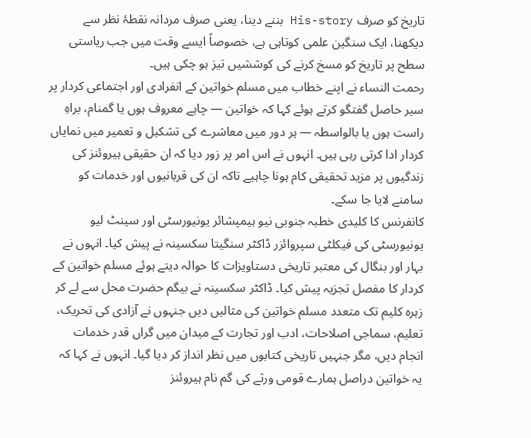تاریخ کو صرف His-story بننے دینا، یعنی صرف مردانہ نقطۂ نظر سے دیکھنا، ایک سنگین علمی کوتاہی ہے، خصوصاً ایسے وقت میں جب ریاستی سطح پر تاریخ کو مسخ کرنے کی کوششیں تیز ہو چکی ہیں۔
رحمت النساء نے اپنے خطاب میں مسلم خواتین کے انفرادی اور اجتماعی کردار پر سیر حاصل گفتگو کرتے ہوئے کہا کہ خواتین — چاہے معروف ہوں یا گمنام، براہِ راست ہوں یا بالواسطہ — ہر دور میں معاشرے کی تشکیل و تعمیر میں نمایاں کردار ادا کرتی رہی ہیں۔ انہوں نے اس امر پر زور دیا کہ ان حقیقی ہیروئنز کی زندگیوں پر مزید تحقیقی کام ہونا چاہیے تاکہ ان کی قربانیوں اور خدمات کو سامنے لایا جا سکے۔
کانفرنس کا کلیدی خطبہ جنوبی نیو ہیمپشائر یونیورسٹی اور سینٹ لیو یونیورسٹی کی فیکلٹی سپروائزر ڈاکٹر سنگیتا سکسینہ نے پیش کیا۔ انہوں نے بہار اور بنگال کی معتبر تاریخی دستاویزات کا حوالہ دیتے ہوئے مسلم خواتین کے کردار کا مفصل تجزیہ پیش کیا۔ ڈاکٹر سکسینہ نے بیگم حضرت محل سے لے کر زہرہ کلیم تک متعدد مسلم خواتین کی مثالیں دیں جنہوں نے آزادی کی تحریک، تعلیم، سماجی اصلاحات، ادب اور تجارت کے میدان میں گراں قدر خدمات انجام دیں، مگر جنہیں تاریخی کتابوں میں نظر انداز کر دیا گیا۔ انہوں نے کہا کہ یہ خواتین دراصل ہمارے قومی ورثے کی گم نام ہیروئنز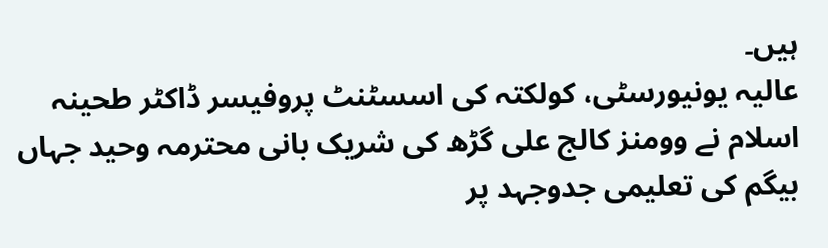ہیں۔
عالیہ یونیورسٹی، کولکتہ کی اسسٹنٹ پروفیسر ڈاکٹر طحینہ اسلام نے وومنز کالج علی گڑھ کی شریک بانی محترمہ وحید جہاں بیگم کی تعلیمی جدوجہد پر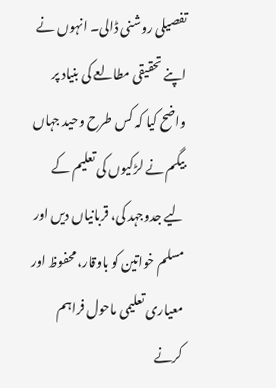تفصیلی روشنی ڈالی۔ انہوں نے اپنے تحقیقی مطالعے کی بنیاد پر واضح کیا کہ کس طرح وحید جہاں بیگم نے لڑکیوں کی تعلیم کے لیے جدوجہد کی، قربانیاں دیں اور مسلم خواتین کو باوقار، محفوظ اور معیاری تعلیمی ماحول فراہم کرنے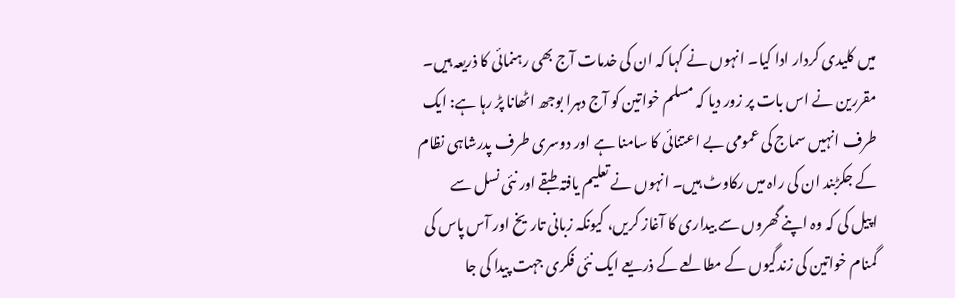میں کلیدی کردار ادا کیا۔ انہوں نے کہا کہ ان کی خدمات آج بھی رہنمائی کا ذریعہ ہیں۔
مقررین نے اس بات پر زور دیا کہ مسلم خواتین کو آج دہرا بوجھ اٹھانا پڑ رہا ہے: ایک طرف انہیں سماج کی عمومی بے اعتنائی کا سامنا ہے اور دوسری طرف پدرشاہی نظام کے جکڑبند ان کی راہ میں رکاوٹ ہیں۔ انہوں نے تعلیم یافتہ طبقے اور نئی نسل سے اپیل کی کہ وہ اپنے گھروں سے بیداری کا آغاز کریں، کیونکہ زبانی تاریخ اور آس پاس کی گمنام خواتین کی زندگیوں کے مطالعے کے ذریعے ایک نئی فکری جہت پیدا کی جا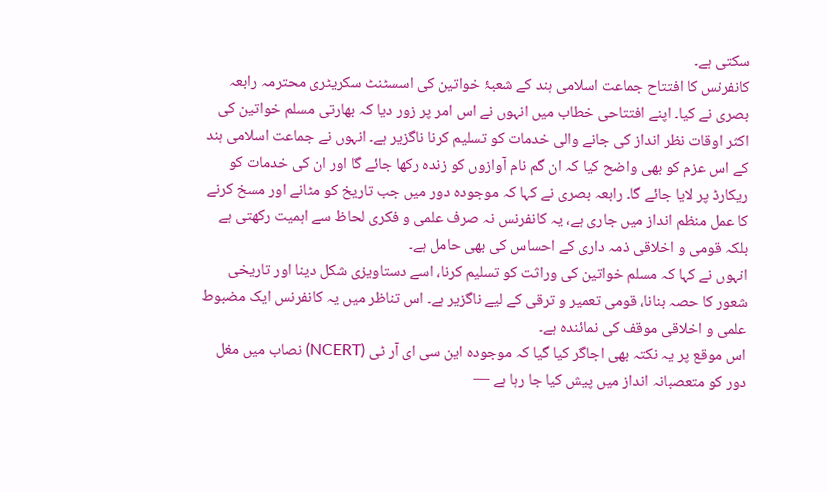سکتی ہے۔
کانفرنس کا افتتاح جماعت اسلامی ہند کے شعبۂ خواتین کی اسسٹنٹ سکریٹری محترمہ رابعہ بصری نے کیا۔ اپنے افتتاحی خطاب میں انہوں نے اس امر پر زور دیا کہ بھارتی مسلم خواتین کی اکثر اوقات نظر انداز کی جانے والی خدمات کو تسلیم کرنا ناگزیر ہے۔ انہوں نے جماعت اسلامی ہند کے اس عزم کو بھی واضح کیا کہ ان گم نام آوازوں کو زندہ رکھا جائے گا اور ان کی خدمات کو ریکارڈ پر لایا جائے گا۔ رابعہ بصری نے کہا کہ موجودہ دور میں جب تاریخ کو مٹانے اور مسخ کرنے کا عمل منظم انداز میں جاری ہے، یہ کانفرنس نہ صرف علمی و فکری لحاظ سے اہمیت رکھتی ہے بلکہ قومی و اخلاقی ذمہ داری کے احساس کی بھی حامل ہے۔
انہوں نے کہا کہ مسلم خواتین کی وراثت کو تسلیم کرنا، اسے دستاویزی شکل دینا اور تاریخی شعور کا حصہ بنانا، قومی تعمیر و ترقی کے لیے ناگزیر ہے۔ اس تناظر میں یہ کانفرنس ایک مضبوط علمی و اخلاقی موقف کی نمائندہ ہے۔
اس موقع پر یہ نکتہ بھی اجاگر کیا گیا کہ موجودہ این سی ای آر ٹی (NCERT) نصاب میں مغل دور کو متعصبانہ انداز میں پیش کیا جا رہا ہے —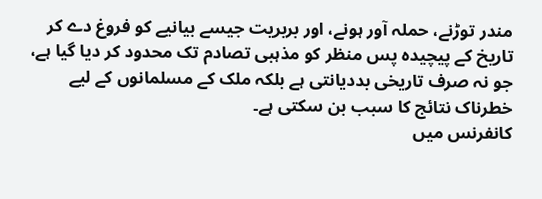مندر توڑنے، حملہ آور ہونے، اور بربریت جیسے بیانیے کو فروغ دے کر تاریخ کے پیچیدہ پس منظر کو مذہبی تصادم تک محدود کر دیا گیا ہے، جو نہ صرف تاریخی بددیانتی ہے بلکہ ملک کے مسلمانوں کے لیے خطرناک نتائج کا سبب بن سکتی ہے۔
کانفرنس میں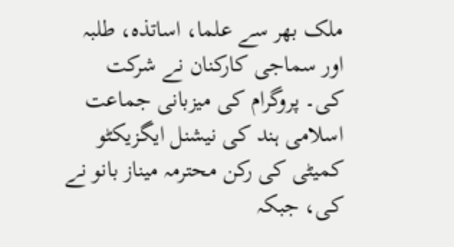ملک بھر سے علما، اساتذہ، طلبہ اور سماجی کارکنان نے شرکت کی۔ پروگرام کی میزبانی جماعت اسلامی ہند کی نیشنل ایگزیکٹو کمیٹی کی رکن محترمہ میناز بانو نے کی، جبکہ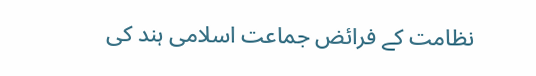نظامت کے فرائض جماعت اسلامی ہند کی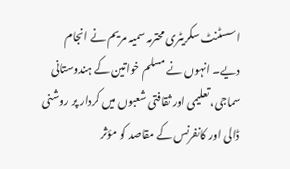اسسٹنٹ سکریٹری محترمہ سمیہ مریم نے انجام دیے۔ انہوں نے مسلم خواتین کے ہندوستانی سماجی، تعلیمی اور ثقافتی شعبوں میں کردار پر روشنی ڈالی اور کانفرنس کے مقاصد کو مؤثر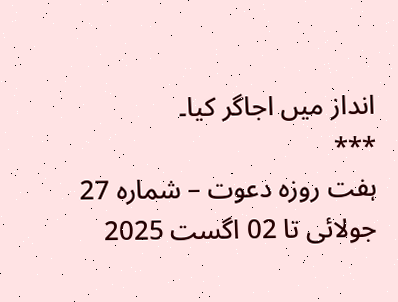انداز میں اجاگر کیا۔
***
ہفت روزہ دعوت – شمارہ 27 جولائی تا 02 اگست 2025